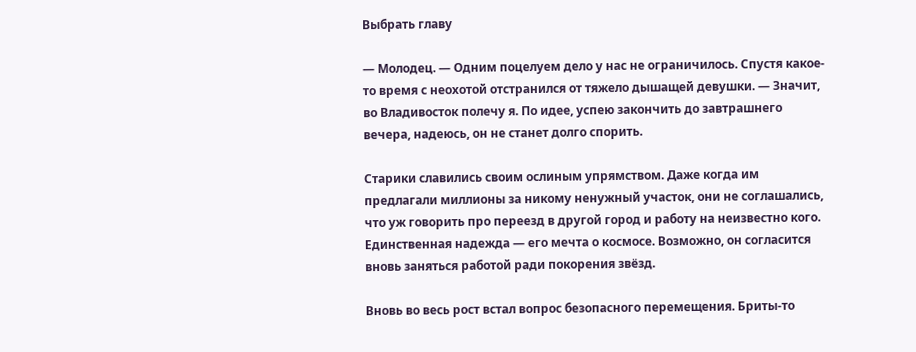Выбрать главу

— Молодец. — Одним поцелуем дело у нас не ограничилось. Спустя какое-то время с неохотой отстранился от тяжело дышащей девушки. — Значит, во Владивосток полечу я. По идее, успею закончить до завтрашнего вечера, надеюсь, он не станет долго спорить.

Старики славились своим ослиным упрямством. Даже когда им предлагали миллионы за никому ненужный участок, они не соглашались, что уж говорить про переезд в другой город и работу на неизвестно кого. Единственная надежда — его мечта о космосе. Возможно, он согласится вновь заняться работой ради покорения звёзд.

Вновь во весь рост встал вопрос безопасного перемещения. Бриты-то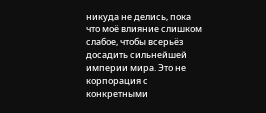никуда не делись, пока что моё влияние слишком слабое, чтобы всерьёз досадить сильнейшей империи мира. Это не корпорация с конкретными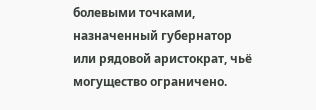болевыми точками, назначенный губернатор или рядовой аристократ, чьё могущество ограничено.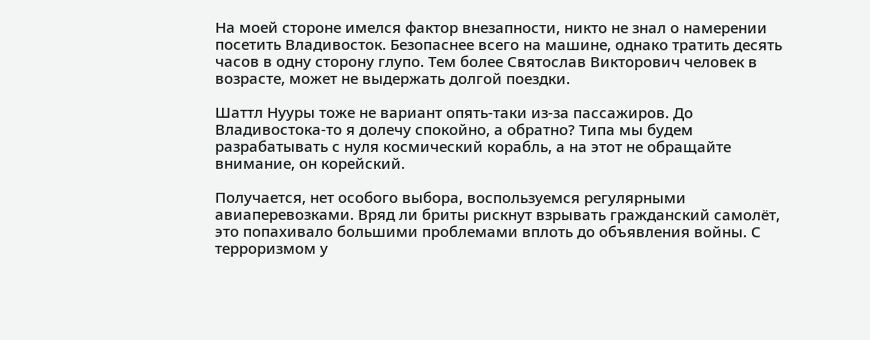На моей стороне имелся фактор внезапности, никто не знал о намерении посетить Владивосток. Безопаснее всего на машине, однако тратить десять часов в одну сторону глупо. Тем более Святослав Викторович человек в возрасте, может не выдержать долгой поездки.

Шаттл Нууры тоже не вариант опять-таки из-за пассажиров. До Владивостока-то я долечу спокойно, а обратно? Типа мы будем разрабатывать с нуля космический корабль, а на этот не обращайте внимание, он корейский.

Получается, нет особого выбора, воспользуемся регулярными авиаперевозками. Вряд ли бриты рискнут взрывать гражданский самолёт, это попахивало большими проблемами вплоть до объявления войны. С терроризмом у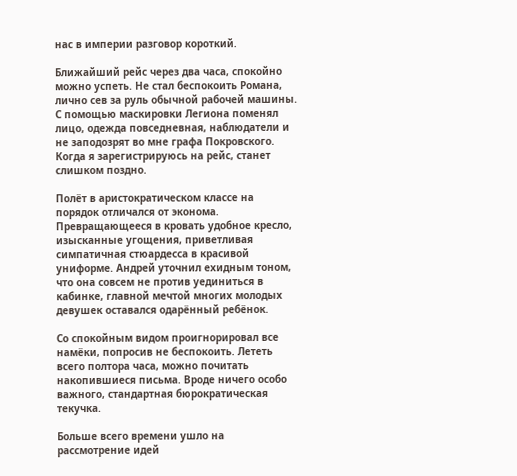нас в империи разговор короткий.

Ближайший рейс через два часа, спокойно можно успеть. Не стал беспокоить Романа, лично сев за руль обычной рабочей машины. С помощью маскировки Легиона поменял лицо, одежда повседневная, наблюдатели и не заподозрят во мне графа Покровского. Когда я зарегистрируюсь на рейс, станет слишком поздно.

Полёт в аристократическом классе на порядок отличался от эконома. Превращающееся в кровать удобное кресло, изысканные угощения, приветливая симпатичная стюардесса в красивой униформе. Андрей уточнил ехидным тоном, что она совсем не против уединиться в кабинке, главной мечтой многих молодых девушек оставался одарённый ребёнок.

Со спокойным видом проигнорировал все намёки, попросив не беспокоить. Лететь всего полтора часа, можно почитать накопившиеся письма. Вроде ничего особо важного, стандартная бюрократическая текучка.

Больше всего времени ушло на рассмотрение идей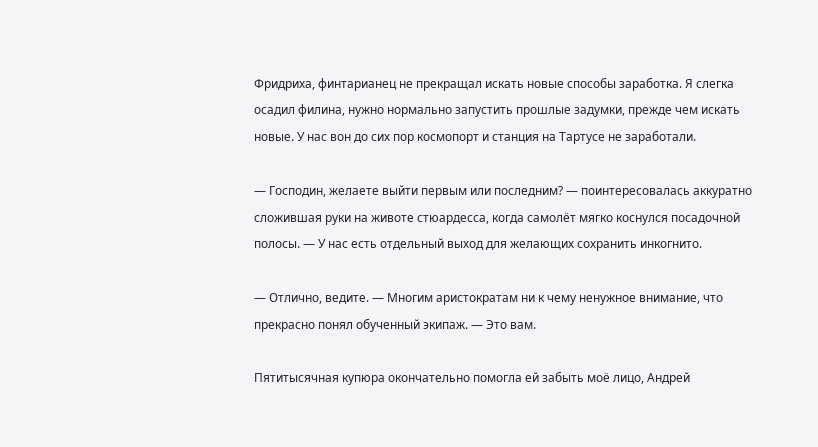Фридриха, финтарианец не прекращал искать новые способы заработка. Я слегка осадил филина, нужно нормально запустить прошлые задумки, прежде чем искать новые. У нас вон до сих пор космопорт и станция на Тартусе не заработали.

— Господин, желаете выйти первым или последним? — поинтересовалась аккуратно сложившая руки на животе стюардесса, когда самолёт мягко коснулся посадочной полосы. — У нас есть отдельный выход для желающих сохранить инкогнито.

— Отлично, ведите. — Многим аристократам ни к чему ненужное внимание, что прекрасно понял обученный экипаж. — Это вам.

Пятитысячная купюра окончательно помогла ей забыть моё лицо, Андрей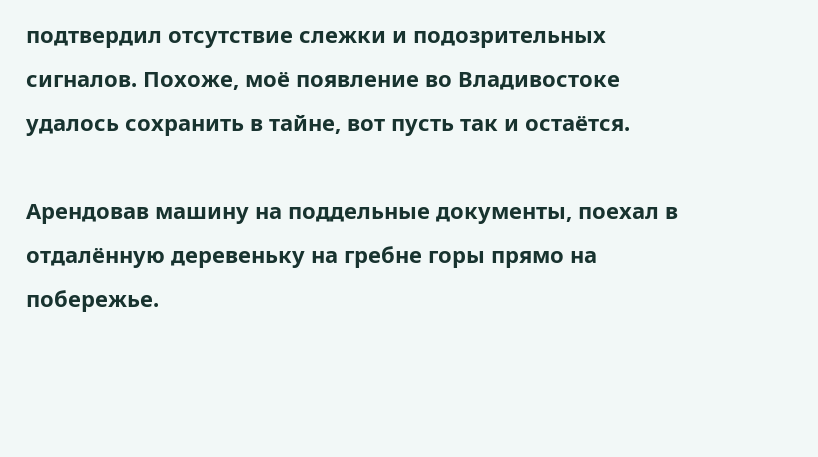подтвердил отсутствие слежки и подозрительных сигналов. Похоже, моё появление во Владивостоке удалось сохранить в тайне, вот пусть так и остаётся.

Арендовав машину на поддельные документы, поехал в отдалённую деревеньку на гребне горы прямо на побережье.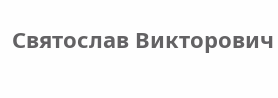Святослав Викторович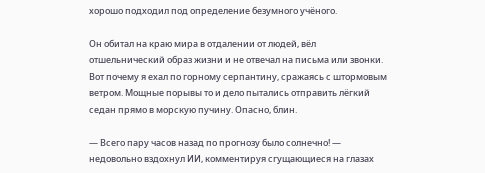хорошо подходил под определение безумного учёного.

Он обитал на краю мира в отдалении от людей, вёл отшельнический образ жизни и не отвечал на письма или звонки. Вот почему я ехал по горному серпантину, сражаясь с штормовым ветром. Мощные порывы то и дело пытались отправить лёгкий седан прямо в морскую пучину. Опасно, блин.

— Всего пару часов назад по прогнозу было солнечно! — недовольно вздохнул ИИ, комментируя сгущающиеся на глазах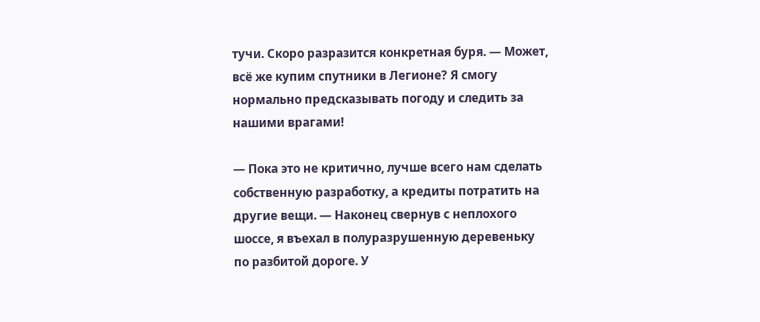тучи. Скоро разразится конкретная буря. — Может, всё же купим спутники в Легионе? Я смогу нормально предсказывать погоду и следить за нашими врагами!

— Пока это не критично, лучше всего нам сделать собственную разработку, а кредиты потратить на другие вещи. — Наконец свернув с неплохого шоссе, я въехал в полуразрушенную деревеньку по разбитой дороге. У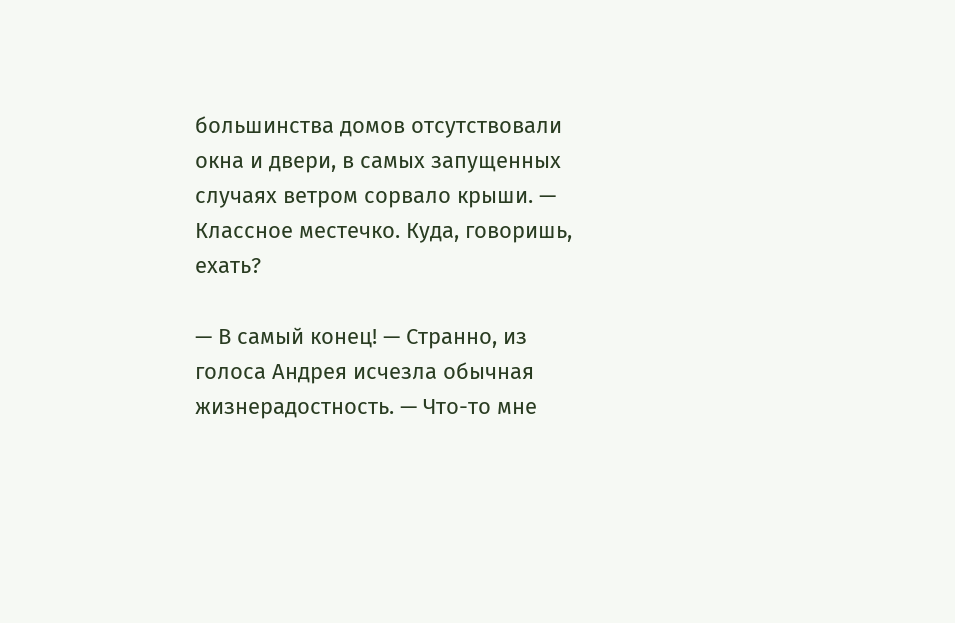большинства домов отсутствовали окна и двери, в самых запущенных случаях ветром сорвало крыши. — Классное местечко. Куда, говоришь, ехать?

— В самый конец! — Странно, из голоса Андрея исчезла обычная жизнерадостность. — Что-то мне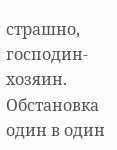страшно, господин-хозяин. Обстановка один в один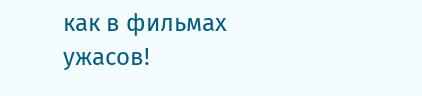как в фильмах ужасов!